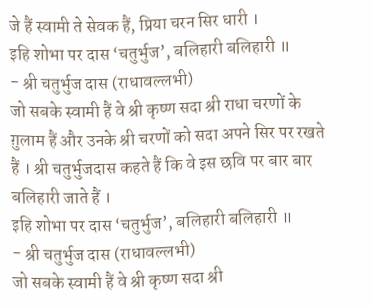जे हैं स्वामी ते सेवक हैं, प्रिया चरन सिर धारी ।
इहि शोभा पर दास ‘चतुर्भुज’, बलिहारी बलिहारी ॥
- श्री चतुर्भुज दास (राधावल्लभी)
जो सबके स्वामी हैं वे श्री कृष्ण सदा श्री राधा चरणों के ग़ुलाम हैं और उनके श्री चरणों को सदा अपने सिर पर रखते हैं । श्री चतुर्भुजदास कहते हैं कि वे इस छवि पर बार बार बलिहारी जाते हैं ।
इहि शोभा पर दास ‘चतुर्भुज’, बलिहारी बलिहारी ॥
- श्री चतुर्भुज दास (राधावल्लभी)
जो सबके स्वामी हैं वे श्री कृष्ण सदा श्री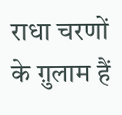राधा चरणों के ग़ुलाम हैं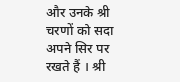और उनके श्री चरणों को सदा अपने सिर पर रखते हैं । श्री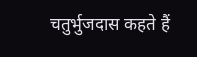चतुर्भुजदास कहते हैं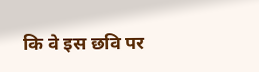कि वे इस छवि पर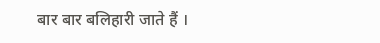बार बार बलिहारी जाते हैं ।